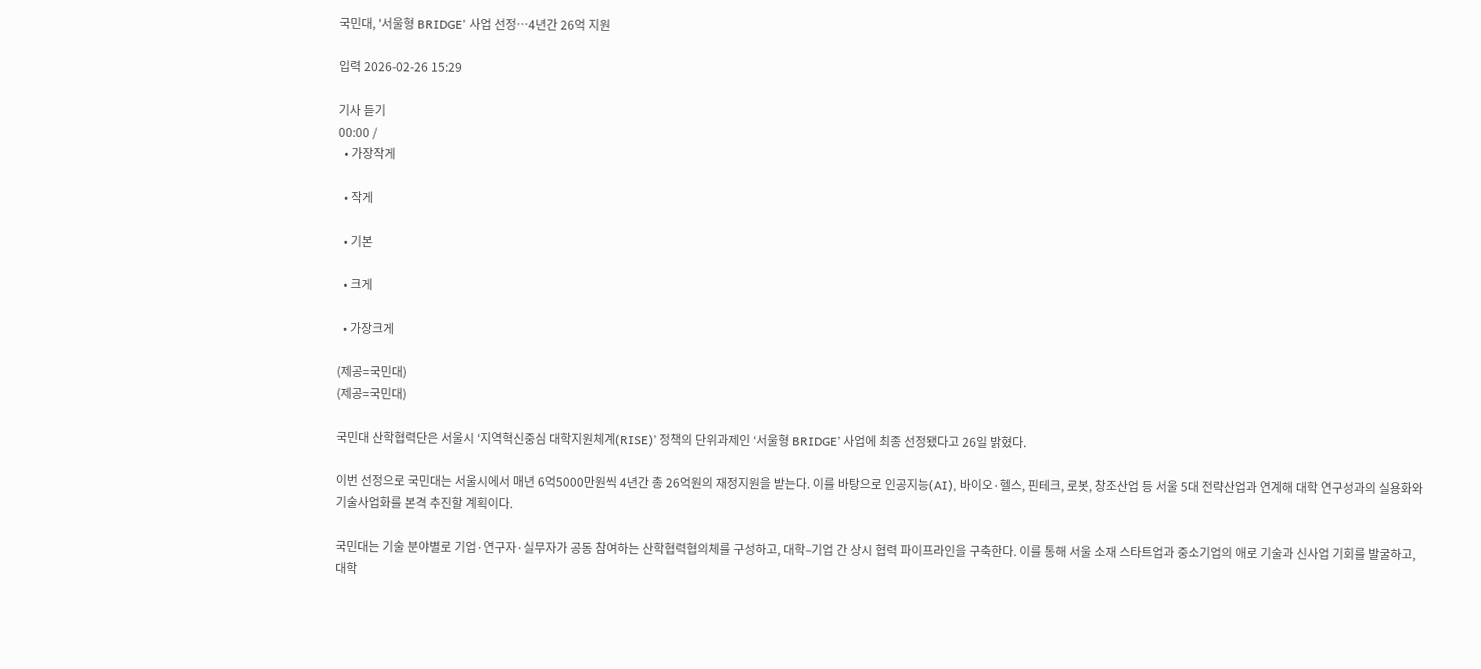국민대, '서울형 BRIDGE' 사업 선정⋯4년간 26억 지원

입력 2026-02-26 15:29

기사 듣기
00:00 /
  • 가장작게

  • 작게

  • 기본

  • 크게

  • 가장크게

(제공=국민대)
(제공=국민대)

국민대 산학협력단은 서울시 ‘지역혁신중심 대학지원체계(RISE)’ 정책의 단위과제인 ‘서울형 BRIDGE’ 사업에 최종 선정됐다고 26일 밝혔다.

이번 선정으로 국민대는 서울시에서 매년 6억5000만원씩 4년간 총 26억원의 재정지원을 받는다. 이를 바탕으로 인공지능(AI), 바이오·헬스, 핀테크, 로봇, 창조산업 등 서울 5대 전략산업과 연계해 대학 연구성과의 실용화와 기술사업화를 본격 추진할 계획이다.

국민대는 기술 분야별로 기업·연구자·실무자가 공동 참여하는 산학협력협의체를 구성하고, 대학–기업 간 상시 협력 파이프라인을 구축한다. 이를 통해 서울 소재 스타트업과 중소기업의 애로 기술과 신사업 기회를 발굴하고, 대학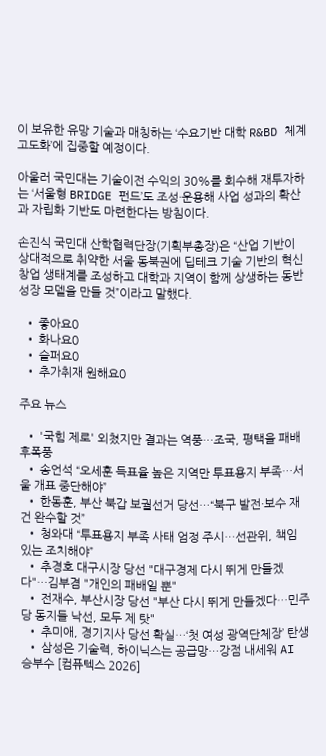이 보유한 유망 기술과 매칭하는 ‘수요기반 대학 R&BD 체계 고도화’에 집중할 예정이다.

아울러 국민대는 기술이전 수익의 30%를 회수해 재투자하는 ‘서울형 BRIDGE 펀드’도 조성·운용해 사업 성과의 확산과 자립화 기반도 마련한다는 방침이다.

손진식 국민대 산학협력단장(기획부총장)은 “산업 기반이 상대적으로 취약한 서울 동북권에 딥테크 기술 기반의 혁신창업 생태계를 조성하고 대학과 지역이 함께 상생하는 동반성장 모델을 만들 것”이라고 말했다.

  • 좋아요0
  • 화나요0
  • 슬퍼요0
  • 추가취재 원해요0

주요 뉴스

  • '국힘 제로' 외쳤지만 결과는 역풍…조국, 평택을 패배 후폭풍
  • 송언석 “오세훈 득표율 높은 지역만 투표용지 부족…서울 개표 중단해야”
  • 한동훈, 부산 북갑 보궐선거 당선…“북구 발전·보수 재건 완수할 것”
  • 청와대 “투표용지 부족 사태 엄정 주시…선관위, 책임 있는 조치해야”
  • 추경호 대구시장 당선 "대구경제 다시 뛰게 만들겠다"…김부겸 "개인의 패배일 뿐"
  • 전재수, 부산시장 당선 "부산 다시 뛰게 만들겠다…민주당 동지들 낙선, 모두 제 탓"
  • 추미애, 경기지사 당선 확실…‘첫 여성 광역단체장’ 탄생
  • 삼성은 기술력, 하이닉스는 공급망…강점 내세워 AI 승부수 [컴퓨텍스 2026]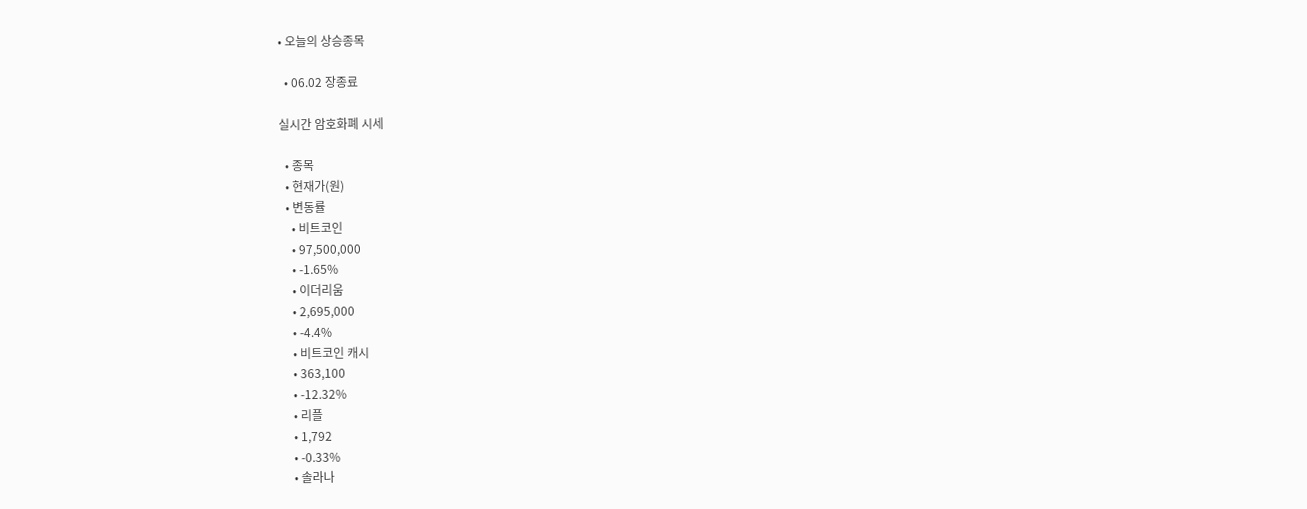• 오늘의 상승종목

  • 06.02 장종료

실시간 암호화폐 시세

  • 종목
  • 현재가(원)
  • 변동률
    • 비트코인
    • 97,500,000
    • -1.65%
    • 이더리움
    • 2,695,000
    • -4.4%
    • 비트코인 캐시
    • 363,100
    • -12.32%
    • 리플
    • 1,792
    • -0.33%
    • 솔라나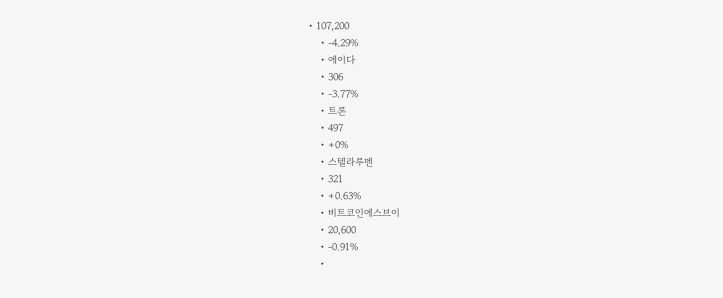• 107,200
    • -4.29%
    • 에이다
    • 306
    • -3.77%
    • 트론
    • 497
    • +0%
    • 스텔라루멘
    • 321
    • +0.63%
    • 비트코인에스브이
    • 20,600
    • -0.91%
    •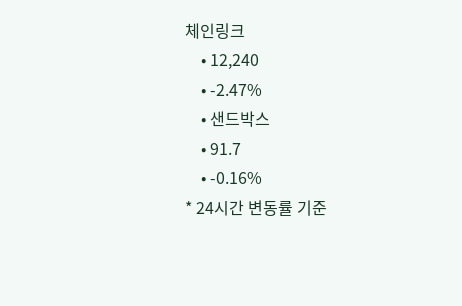체인링크
    • 12,240
    • -2.47%
    • 샌드박스
    • 91.7
    • -0.16%
* 24시간 변동률 기준